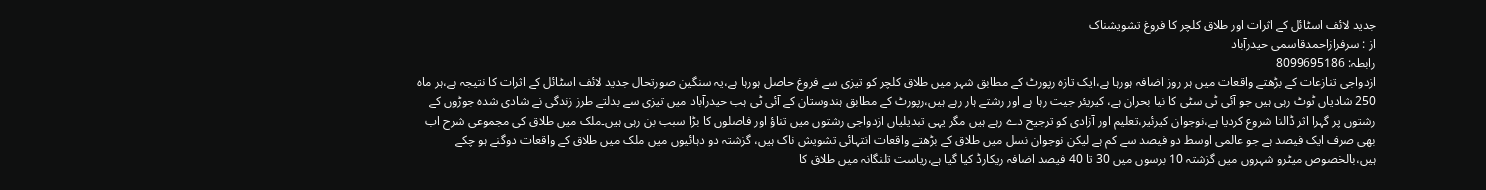جدید لائف اسٹائل کے اثرات اور طلاق کلچر کا فروغ تشویشناک
از : سرفرازاحمدقاسمی حیدرآباد
رابطہ: 8099695186
ازدواجی تنازعات کے بڑھتے واقعات میں ہر روز اضافہ ہورہا ہے،ایک تازہ رپورٹ کے مطابق شہر میں طلاق کلچر کو تیزی سے فروغ حاصل ہورہا ہے،یہ سنگین صورتحال جدید لائف اسٹائل کے اثرات کا نتیجہ ہے،ہر ماہ 250 شادیاں ٹوٹ رہی ہیں جو آئی ٹی سٹی کا نیا بحران ہے، کیریئر جیت رہا ہے اور رشتے ہار رہے ہیں،رپورٹ کے مطابق ہندوستان کے آئی ٹی ہب حیدرآباد میں تیزی سے بدلتے طرز زندگی نے شادی شدہ جوڑوں کے رشتوں پر گہرا اثر ڈالنا شروع کردیا ہے،نوجوان کیرئیر،تعلیم اور آزادی کو ترجیح دے رہے ہیں مگر یہی تبدیلیاں ازدواجی رشتوں میں تناؤ اور فاصلوں کا بڑا سبب بن رہی ہیں۔ملک میں طلاق کی مجموعی شرح اب بھی صرف ایک فیصد ہے جو عالمی اوسط دو فیصد سے کم ہے لیکن نوجوان نسل میں طلاق کے بڑھتے واقعات انتہائی تشویش ناک ہیں، گزشتہ دو دہائیوں میں ملک میں طلاق کے واقعات دوگنے ہو چکے ہیں،بالخصوص میٹرو شہروں میں گزشتہ 10 برسوں میں 30 تا 40 فیصد اضافہ ریکارڈ کیا گیا ہے،ریاست تلنگانہ میں طلاق کا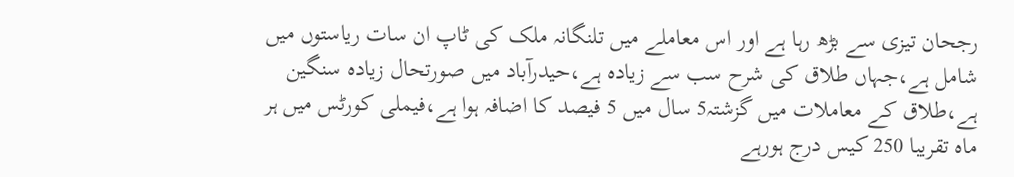رجحان تیزی سے بڑھ رہا ہے اور اس معاملے میں تلنگانہ ملک کی ٹاپ ان سات ریاستوں میں شامل ہے،جہاں طلاق کی شرح سب سے زیادہ ہے،حیدرآباد میں صورتحال زیادہ سنگین ہے،طلاق کے معاملات میں گزشتہ5 سال میں 5 فیصد کا اضافہ ہوا ہے،فیملی کورٹس میں ہر ماہ تقریبا 250 کیس درج ہورہے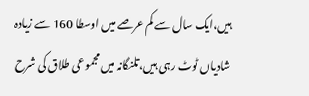ہیں،ایک سال سے کم عرصے میں اوسطا 160 سے زیادہ شادیاں ٹوٹ رہی ہیں،تلنگانہ میں مجموعی طلاق کی شرح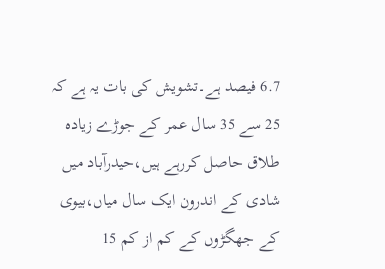6.7 فیصد ہے۔تشویش کی بات یہ ہے کہ 25 سے 35 سال عمر کے جوڑے زیادہ طلاق حاصل کررہے ہیں،حیدرآباد میں شادی کے اندرون ایک سال میاں،بیوی کے جھگڑوں کے کم از کم 15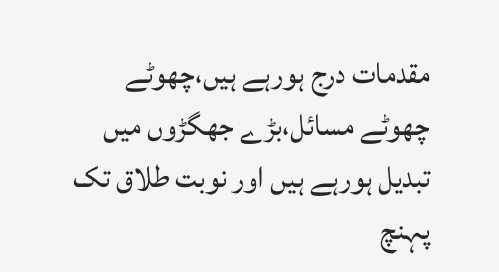مقدمات درج ہورہے ہیں،چھوٹے چھوٹے مسائل،بڑے جھگڑوں میں تبدیل ہورہے ہیں اور نوبت طلاق تک پہنچ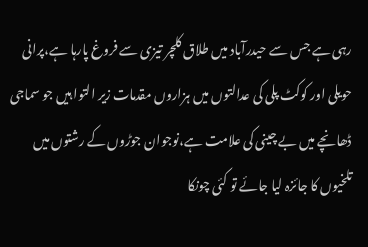رہی ہے جس سے حیدرآباد میں طلاق کلچر تیزی سے فروغ پارہا ہے،پرانی حویلی اور کوکٹ پلی کی عدالتوں میں ہزاروں مقدمات زیر التوا ہیں جو سماجی ڈھانچے میں بے چینی کی علامت ہے،نوجوان جوڑوں کے رشتوں میں تلخیوں کا جائزہ لیا جائے تو کئی چونکا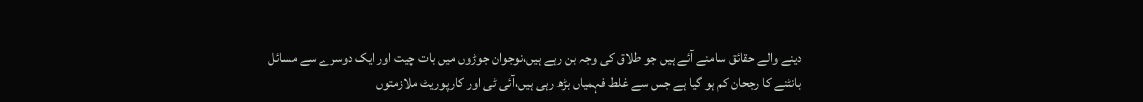دینے والے حقائق سامنے آئے ہیں جو طلاق کی وجہ بن رہے ہیں،نوجوان جوڑوں میں بات چیت اور ایک دوسرے سے مسائل بانٹنے کا رجحان کم ہو گیا ہے جس سے غلط فہمیاں بڑھ رہی ہیں،آئی ٹی اور کارپوریٹ ملازمتوں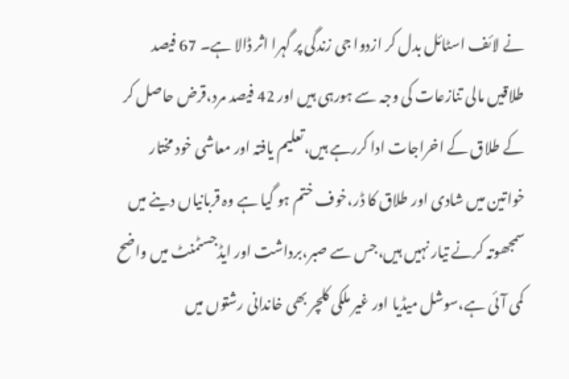نے لائف اسٹائل بدل کر ازدوا جی زندگی پر گہرا اثر ڈالا ہے۔ 67 فیصد طلاقیں مالی تنازعات کی وجہ سے ہورہی ہیں اور 42 فیصد مرد،قرض حاصل کر کے طلاق کے اخراجات ادا کررہے ہیں،تعلیم یافتہ اور معاشی خود مختار خواتین میں شادی اور طلاق کا ڈر،خوف ختم ہو گیا ہے وہ قربانیاں دینے میں سمجھوتہ کرنے تیار نہیں ہیں،جس سے صبر،برداشت اور ایڈجسٹمنٹ میں واضح کمی آئی ہے،سوشل میڈیا اور غیر ملکی کلچر بھی خاندانی رشتوں میں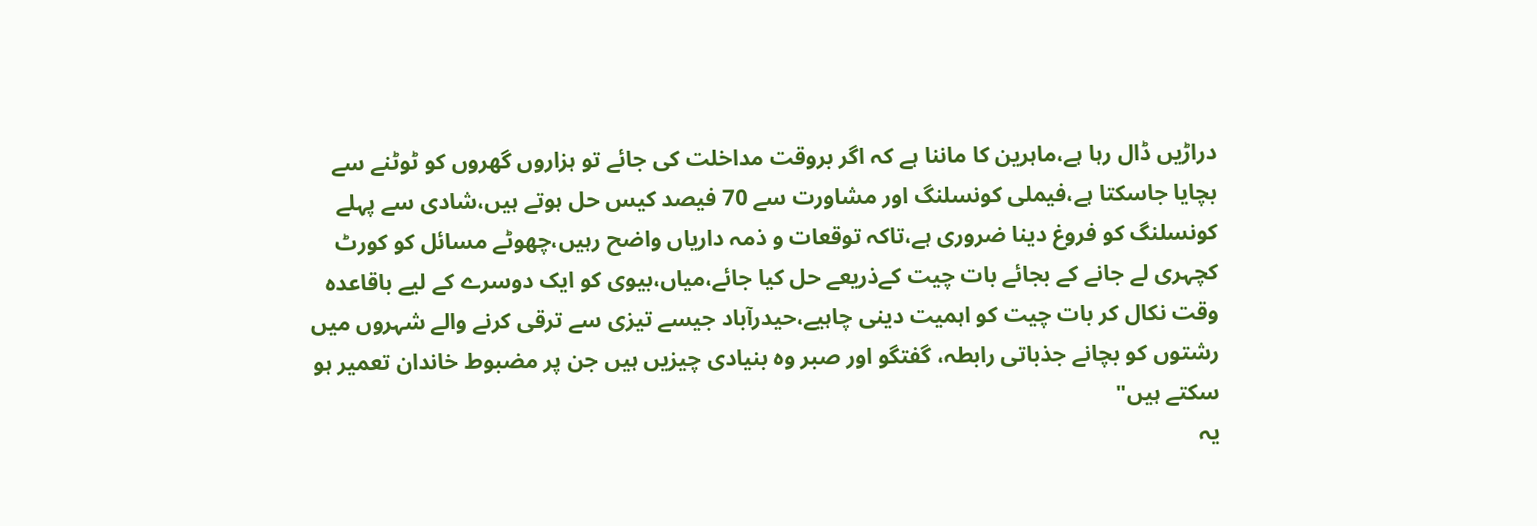دراڑیں ڈال رہا ہے،ماہرین کا ماننا ہے کہ اگر بروقت مداخلت کی جائے تو ہزاروں گھروں کو ٹوٹنے سے بچایا جاسکتا ہے،فیملی کونسلنگ اور مشاورت سے 70 فیصد کیس حل ہوتے ہیں،شادی سے پہلے کونسلنگ کو فروغ دینا ضروری ہے،تاکہ توقعات و ذمہ داریاں واضح رہیں،چھوٹے مسائل کو کورٹ کچہری لے جانے کے بجائے بات چیت کےذریعے حل کیا جائے،میاں،بیوی کو ایک دوسرے کے لیے باقاعدہ وقت نکال کر بات چیت کو اہمیت دینی چاہیے،حیدرآباد جیسے تیزی سے ترقی کرنے والے شہروں میں رشتوں کو بچانے جذباتی رابطہ، گفتگو اور صبر وہ بنیادی چیزیں ہیں جن پر مضبوط خاندان تعمیر ہو سکتے ہیں"
یہ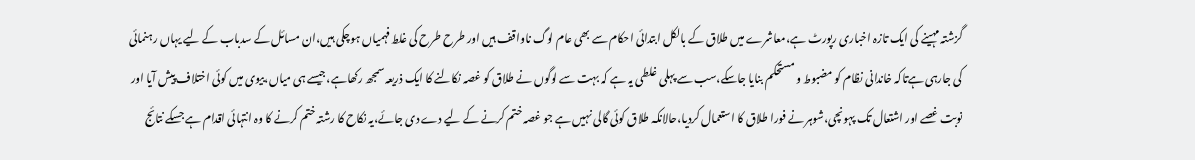گزشتہ مہینے کی ایک تازہ اخباری رپورٹ ہے،معاشرے میں طلاق کے بالکل ابتدائی احکام سے بھی عام لوگ ناواقف ہیں اور طرح طرح کی غلط فہمیاں ہوچکی ہیں،ان مسائل کے سدباب کے لیے یہاں رہنمائی کی جارہی ہےتاکہ خاندانی نظام کو مضبوط و مستحکم بنایا جاسکے،سب سے پہلی غلطی یہ ہے کہ بہت سے لوگوں نے طلاق کو غصہ نکالنے کا ایک ذریعہ سمجھ رکھاہے،جیسے ہی میاں،بیوی میں کوئی اختلاف پیش آیا اور نوبت غصے اور اشتعال تک پہونچی،شوہر نے فورا طلاق کا استعمال کردیا،حالانکہ طلاق کوئی گالی نہیں ہے جو غصہ ختم کرنے کے لیے دے دی جائے،یہ نکاح کا رشتہ ختم کرنے کا وہ انتہائی اقدام ہے جسکے نتائج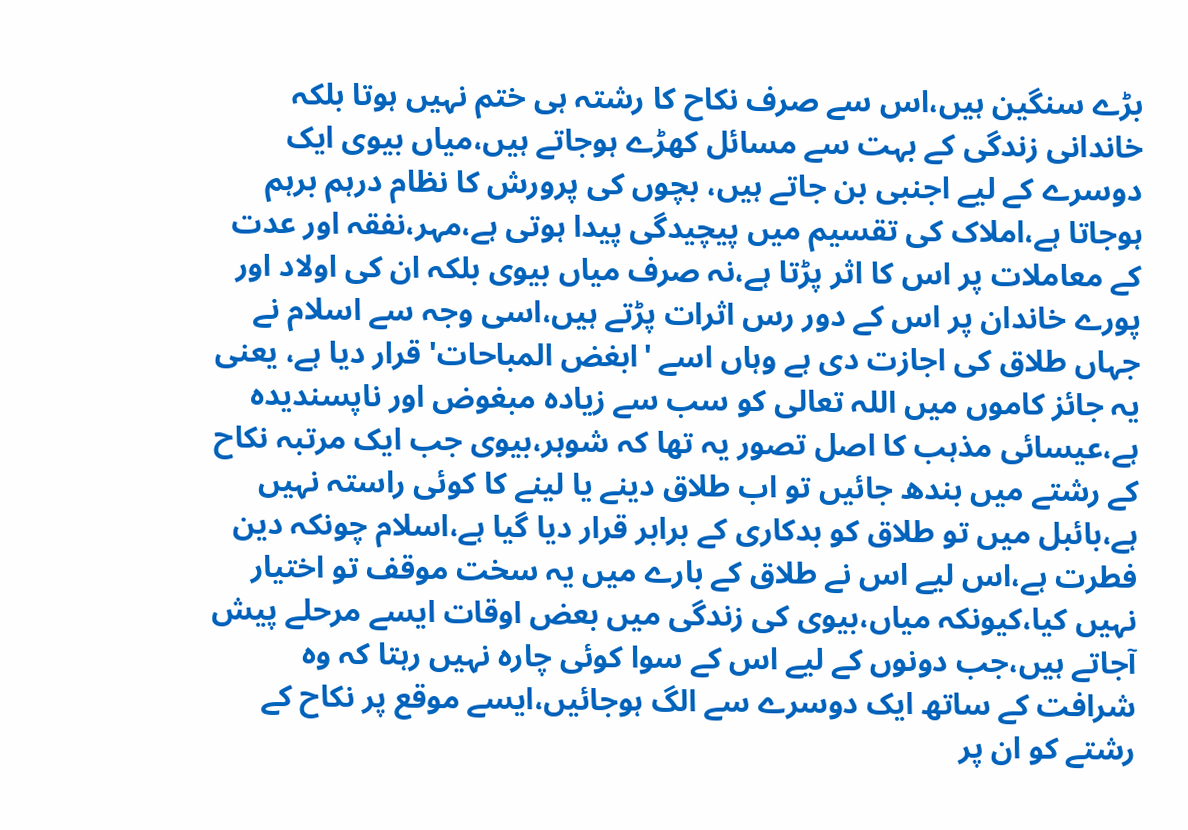بڑے سنگین ہیں،اس سے صرف نکاح کا رشتہ ہی ختم نہیں ہوتا بلکہ خاندانی زندگی کے بہت سے مسائل کھڑے ہوجاتے ہیں،میاں بیوی ایک دوسرے کے لیے اجنبی بن جاتے ہیں، بچوں کی پرورش کا نظام درہم برہم ہوجاتا ہے،املاک کی تقسیم میں پیچیدگی پیدا ہوتی ہے،مہر،نفقہ اور عدت کے معاملات پر اس کا اثر پڑتا ہے،نہ صرف میاں بیوی بلکہ ان کی اولاد اور پورے خاندان پر اس کے دور رس اثرات پڑتے ہیں،اسی وجہ سے اسلام نے جہاں طلاق کی اجازت دی ہے وہاں اسے 'ابغض المباحات' قرار دیا ہے، یعنی یہ جائز کاموں میں اللہ تعالی کو سب سے زیادہ مبغوض اور ناپسندیدہ ہے،عیسائی مذہب کا اصل تصور یہ تھا کہ شوہر،بیوی جب ایک مرتبہ نکاح کے رشتے میں بندھ جائیں تو اب طلاق دینے یا لینے کا کوئی راستہ نہیں ہے،بائبل میں تو طلاق کو بدکاری کے برابر قرار دیا گیا ہے،اسلام چونکہ دین فطرت ہے،اس لیے اس نے طلاق کے بارے میں یہ سخت موقف تو اختیار نہیں کیا،کیونکہ میاں،بیوی کی زندگی میں بعض اوقات ایسے مرحلے پیش آجاتے ہیں،جب دونوں کے لیے اس کے سوا کوئی چارہ نہیں رہتا کہ وہ شرافت کے ساتھ ایک دوسرے سے الگ ہوجائیں،ایسے موقع پر نکاح کے رشتے کو ان پر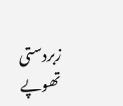زبردستی تھوپے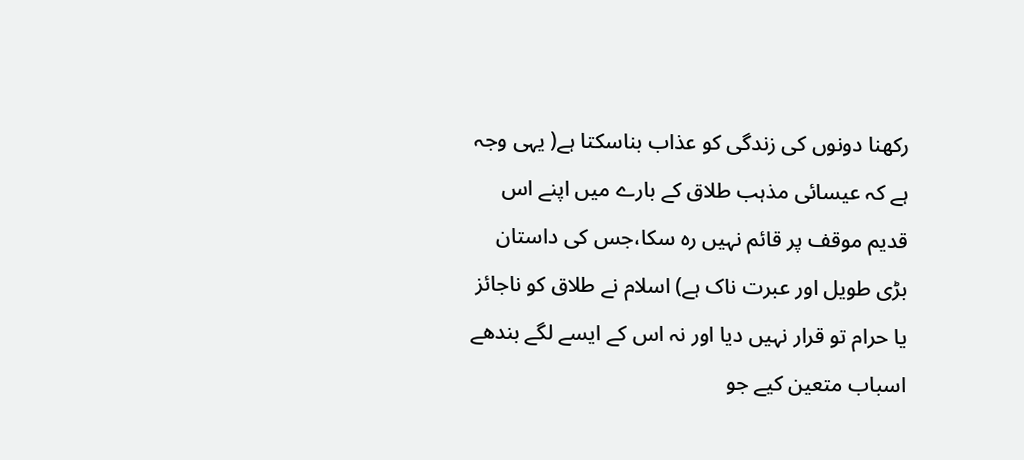رکھنا دونوں کی زندگی کو عذاب بناسکتا ہے( یہی وجہ ہے کہ عیسائی مذہب طلاق کے بارے میں اپنے اس قدیم موقف پر قائم نہیں رہ سکا،جس کی داستان بڑی طویل اور عبرت ناک ہے) اسلام نے طلاق کو ناجائز یا حرام تو قرار نہیں دیا اور نہ اس کے ایسے لگے بندھے اسباب متعین کیے جو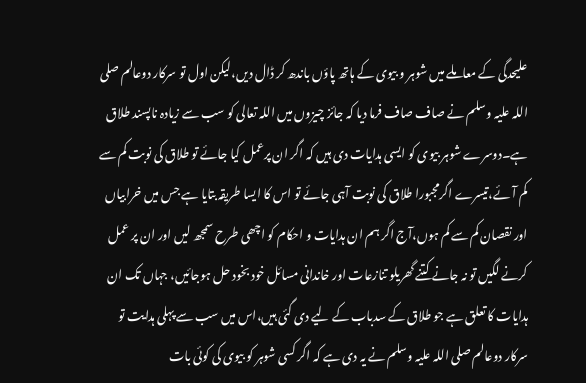علیحدگی کے معاملے میں شوہر و بیوی کے ہاتھ پاؤں باندھ کر ڈال دیں،لیکن اول تو سرکار دوعالم صلی اللہ علیہ وسلم نے صاف صاف فرما دیا کہ جائز چیزوں میں اللہ تعالی کو سب سے زیادہ ناپسند طلاق ہے۔دوسرے شوہر بیوی کو ایسی ہدایات دی ہیں کہ اگر ان پرعمل کیا جائے تو طلاق کی نوبت کم سے کم آئے،تیسرے اگرمجبورا طلاق کی نوبت آہی جائے تو اس کا ایسا طریقہ بتایا ہے جس میں خرابیاں اور نقصان کم سے کم ہوں،آج اگر ہم ان ہدایات و احکام کو اچھی طرح سمجھ لیں اور ان پر عمل کرنے لگیں تو نہ جانے کتنے گھریلو تنازعات اور خاندانی مسائل خود بخود حل ہوجائیں، جہاں تک ان ہدایات کا تعلق ہے جو طلاق کے سدباب کے لیے دی گئی ہیں،اس میں سب سے پہلی ہدایت تو سرکار دوعالم صلی اللہ علیہ وسلم نے یہ دی ہے کہ اگر کسی شوہر کو بیوی کی کوئی بات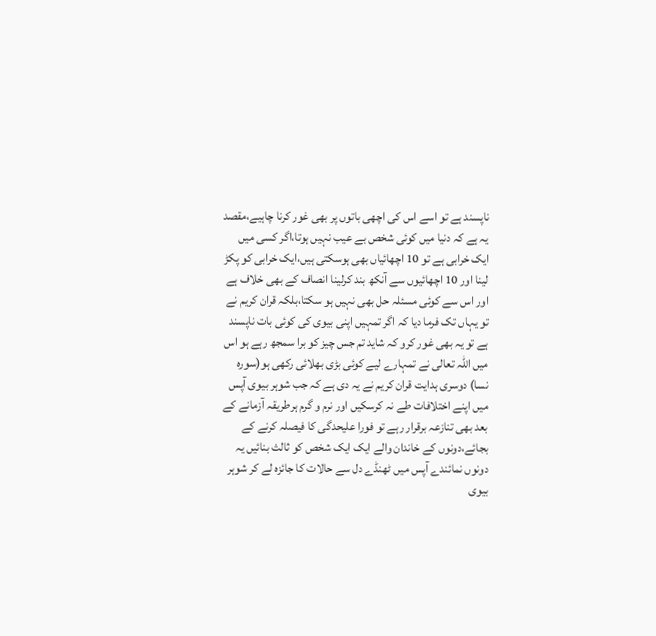ناپسند ہے تو اسے اس کی اچھی باتوں پر بھی غور کرنا چاہیے،مقصد یہ ہے کہ دنیا میں کوئی شخص بے عیب نہیں ہوتا،اگر کسی میں ایک خرابی ہے تو 10 اچھائیاں بھی ہوسکتی ہیں،ایک خرابی کو پکڑ لینا اور 10 اچھائیوں سے آنکھ بند کرلینا انصاف کے بھی خلاف ہے اور اس سے کوئی مسئلہ حل بھی نہیں ہو سکتا،بلکہ قران کریم نے تو یہاں تک فرما دیا کہ اگر تمہیں اپنی بیوی کی کوئی بات ناپسند ہے تو یہ بھی غور کرو کہ شاید تم جس چیز کو برا سمجھ رہے ہو اس میں اللہ تعالی نے تمہارے لیے کوئی بڑی بھلائی رکھی ہو(سورہ نسا) دوسری ہدایت قران کریم نے یہ دی ہے کہ جب شوہر بیوی آپس میں اپنے اختلافات طے نہ کرسکیں اور نرم و گرم ہرطریقہ آزمانے کے بعد بھی تنازعہ برقرار رہے تو فورا علیحدگی کا فیصلہ کرنے کے بجائے،دونوں کے خاندان والے ایک ایک شخص کو ثالث بنائیں یہ دونوں نمائندے آپس میں ٹھنڈے دل سے حالات کا جائزہ لے کر شوہر بیوی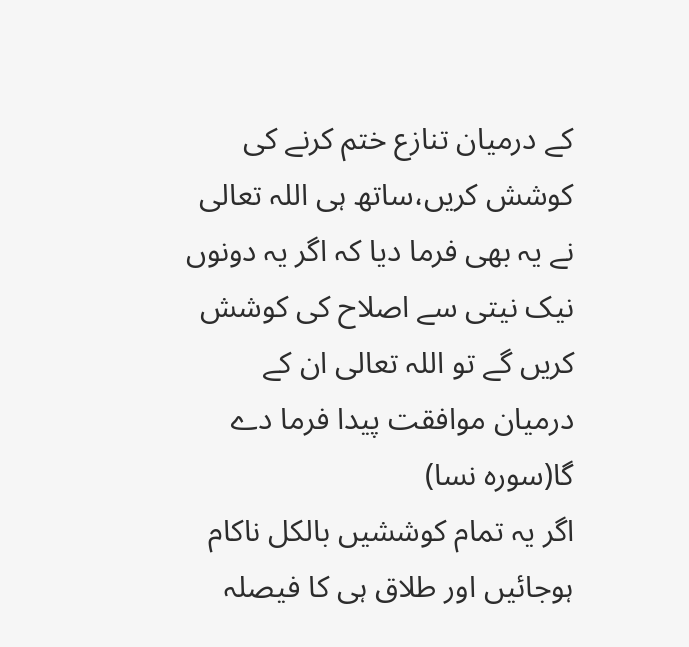کے درمیان تنازع ختم کرنے کی کوشش کریں،ساتھ ہی اللہ تعالی نے یہ بھی فرما دیا کہ اگر یہ دونوں نیک نیتی سے اصلاح کی کوشش کریں گے تو اللہ تعالی ان کے درمیان موافقت پیدا فرما دے گا(سورہ نسا)
اگر یہ تمام کوششیں بالکل ناکام ہوجائیں اور طلاق ہی کا فیصلہ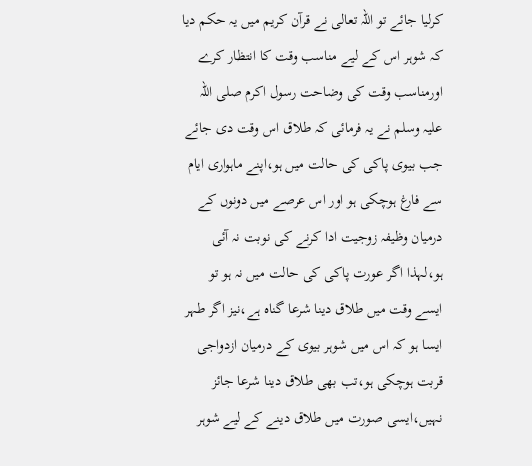کرلیا جائے تو اللہ تعالی نے قرآن کریم میں یہ حکم دیا کہ شوہر اس کے لیے مناسب وقت کا انتظار کرے اورمناسب وقت کی وضاحت رسول اکرم صلی اللہ علیہ وسلم نے یہ فرمائی کہ طلاق اس وقت دی جائے جب بیوی پاکی کی حالت میں ہو،اپنے ماہواری ایام سے فارغ ہوچکی ہو اور اس عرصے میں دونوں کے درمیان وظیفہ زوجیت ادا کرنے کی نوبت نہ آئی ہو،لہذا اگر عورت پاکی کی حالت میں نہ ہو تو ایسے وقت میں طلاق دینا شرعا گناہ ہے،نیز اگر طہر ایسا ہو کہ اس میں شوہر بیوی کے درمیان ازدواجی قربت ہوچکی ہو،تب بھی طلاق دینا شرعا جائز نہیں،ایسی صورت میں طلاق دینے کے لیے شوہر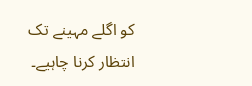کو اگلے مہینے تک انتظار کرنا چاہیے۔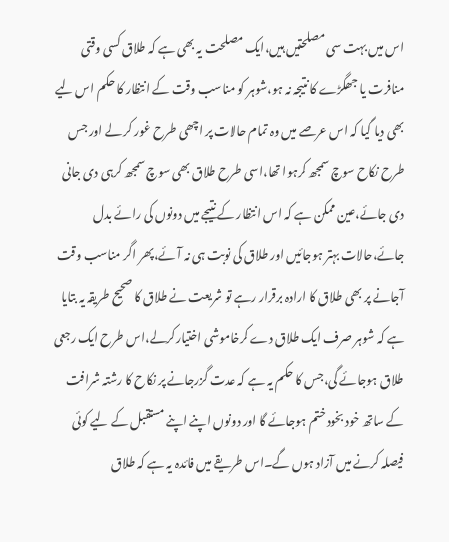اس میں بہت سی مصلحتیں ہیں،ایک مصلحت یہ بھی ہے کہ طلاق کسی وقتی منافرت یا جھگڑے کا نتیجہ نہ ہو،شوہر کو مناسب وقت کے انتظار کا حکم اس لیے بھی دیا گیا کہ اس عرصے میں وہ تمام حالات پر اچھی طرح غور کر لے اور جس طرح نکاح سوچ سمجھ کرہوا تھا،اسی طرح طلاق بھی سوچ سمجھ کرہی دی جانی دی جائے،عین ممکن ہے کہ اس انتظار کے نتیجے میں دونوں کی رائے بدل جائے،حالات بہتر ہوجائیں اور طلاق کی نوبت ہی نہ آئے،پھر اگر مناسب وقت آجانے پر بھی طلاق کا ارادہ برقرار رہے تو شریعت نے طلاق کا صحیح طریقہ یہ بتایا ہے کہ شوہر صرف ایک طلاق دے کرخاموشی اختیارکرلے،اس طرح ایک رجعی طلاق ہوجائے گی،جس کا حکم یہ ہے کہ عدت گزرجانے پر نکاح کا رشتہ شرافت کے ساتھ خود بخود ختم ہوجائے گا اور دونوں اپنے اپنے مستقبل کے لیے کوئی فیصلہ کرنے میں آزاد ہوں گے۔اس طریقے میں فائدہ یہ ہے کہ طلاق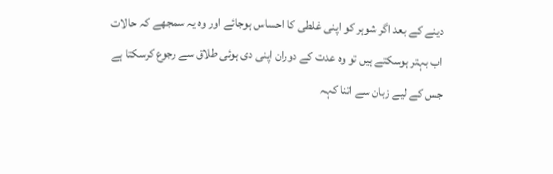دینے کے بعد اگر شوہر کو اپنی غلطی کا احساس ہوجائے اور وہ یہ سمجھے کہ حالات اب بہتر ہوسکتے ہیں تو وہ عدت کے دوران اپنی دی ہوئی طلاق سے رجوع کرسکتا ہے جس کے لیے زبان سے اتنا کہہ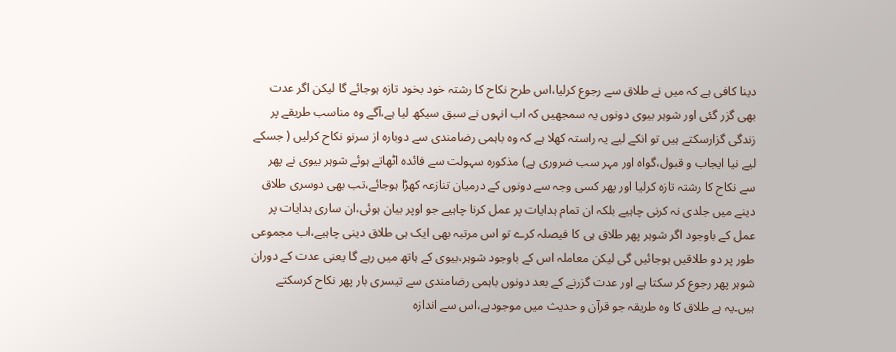دینا کافی ہے کہ میں نے طلاق سے رجوع کرلیا،اس طرح نکاح کا رشتہ خود بخود تازہ ہوجائے گا لیکن اگر عدت بھی گزر گئی اور شوہر بیوی دونوں یہ سمجھیں کہ اب انہوں نے سبق سیکھ لیا ہے،آگے وہ مناسب طریقے پر زندگی گزارسکتے ہیں تو انکے لیے یہ راستہ کھلا ہے کہ وہ باہمی رضامندی سے دوبارہ از سرنو نکاح کرلیں ( جسکے لیے نیا ایجاب و قبول،گواہ اور مہر سب ضروری ہے) مذکورہ سہولت سے فائدہ اٹھاتے ہوئے شوہر بیوی نے پھر سے نکاح کا رشتہ تازہ کرلیا اور پھر کسی وجہ سے دونوں کے درمیان تنازعہ کھڑا ہوجائے،تب بھی دوسری طلاق دینے میں جلدی نہ کرنی چاہیے بلکہ ان تمام ہدایات پر عمل کرنا چاہیے جو اوپر بیان ہوئی،ان ساری ہدایات پر عمل کے باوجود اگر شوہر پھر طلاق ہی کا فیصلہ کرے تو اس مرتبہ بھی ایک ہی طلاق دینی چاہیے،اب مجموعی طور پر دو طلاقیں ہوجائیں گی لیکن معاملہ اس کے باوجود شوہر،بیوی کے ہاتھ میں رہے گا یعنی عدت کے دوران شوہر پھر رجوع کر سکتا ہے اور عدت گزرنے کے بعد دونوں باہمی رضامندی سے تیسری بار پھر نکاح کرسکتے ہیں۔یہ ہے طلاق کا وہ طریقہ جو قرآن و حدیث میں موجودہے،اس سے اندازہ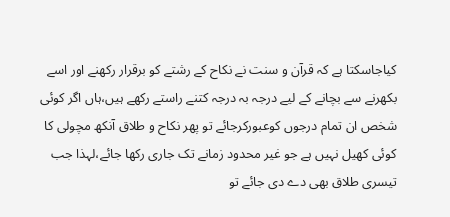کیاجاسکتا ہے کہ قرآن و سنت نے نکاح کے رشتے کو برقرار رکھنے اور اسے بکھرنے سے بچانے کے لیے درجہ بہ درجہ کتنے راستے رکھے ہیں،ہاں اگر کوئی شخص ان تمام درجوں کوعبورکرجائے تو پھر نکاح و طلاق آنکھ مچولی کا کوئی کھیل نہیں ہے جو غیر محدود زمانے تک جاری رکھا جائے،لہذا جب تیسری طلاق بھی دے دی جائے تو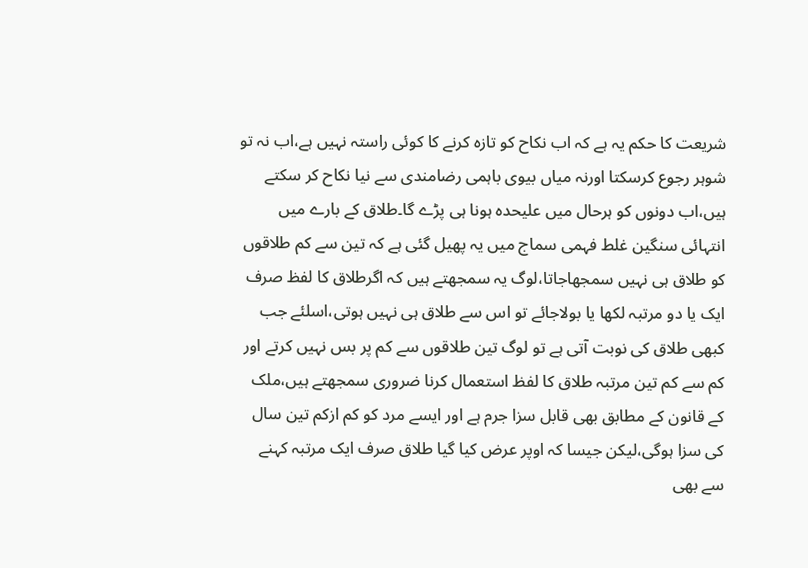شریعت کا حکم یہ ہے کہ اب نکاح کو تازہ کرنے کا کوئی راستہ نہیں ہے،اب نہ تو شوہر رجوع کرسکتا اورنہ میاں بیوی باہمی رضامندی سے نیا نکاح کر سکتے ہیں،اب دونوں کو ہرحال میں علیحدہ ہونا ہی پڑے گا۔طلاق کے بارے میں انتہائی سنگین غلط فہمی سماج میں یہ پھیل گئی ہے کہ تین سے کم طلاقوں کو طلاق ہی نہیں سمجھاجاتا،لوگ یہ سمجھتے ہیں کہ اگرطلاق کا لفظ صرف ایک یا دو مرتبہ لکھا یا بولاجائے تو اس سے طلاق ہی نہیں ہوتی،اسلئے جب کبھی طلاق کی نوبت آتی ہے تو لوگ تین طلاقوں سے کم پر بس نہیں کرتے اور کم سے کم تین مرتبہ طلاق کا لفظ استعمال کرنا ضروری سمجھتے ہیں،ملک کے قانون کے مطابق بھی قابل سزا جرم ہے اور ایسے مرد کو کم ازکم تین سال کی سزا ہوگی،لیکن جیسا کہ اوپر عرض کیا گیا طلاق صرف ایک مرتبہ کہنے سے بھی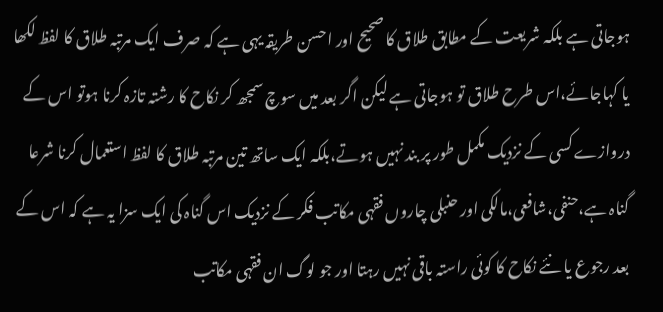ہوجاتی ہے بلکہ شریعت کے مطابق طلاق کا صحیح اور احسن طریقہ یہی ہے کہ صرف ایک مرتبہ طلاق کا لفظ لکھا یا کہاجائے،اس طرح طلاق تو ہوجاتی ہے لیکن اگر بعد میں سوچ سمجھ کر نکاح کا رشتہ تازہ کرنا ہوتو اس کے دروازے کسی کے نزدیک مکمل طور پر بند نہیں ہوتے،بلکہ ایک ساتھ تین مرتبہ طلاق کا لفظ استعمال کرنا شرعا گناہ ہے،حنفی،شافعی،مالکی اور حنبلی چاروں فقہی مکاتب فکر کے نزدیک اس گناہ کی ایک سزا یہ ہے کہ اس کے بعد رجوع یا نئے نکاح کا کوئی راستہ باقی نہیں رہتا اور جو لوگ ان فقہی مکاتب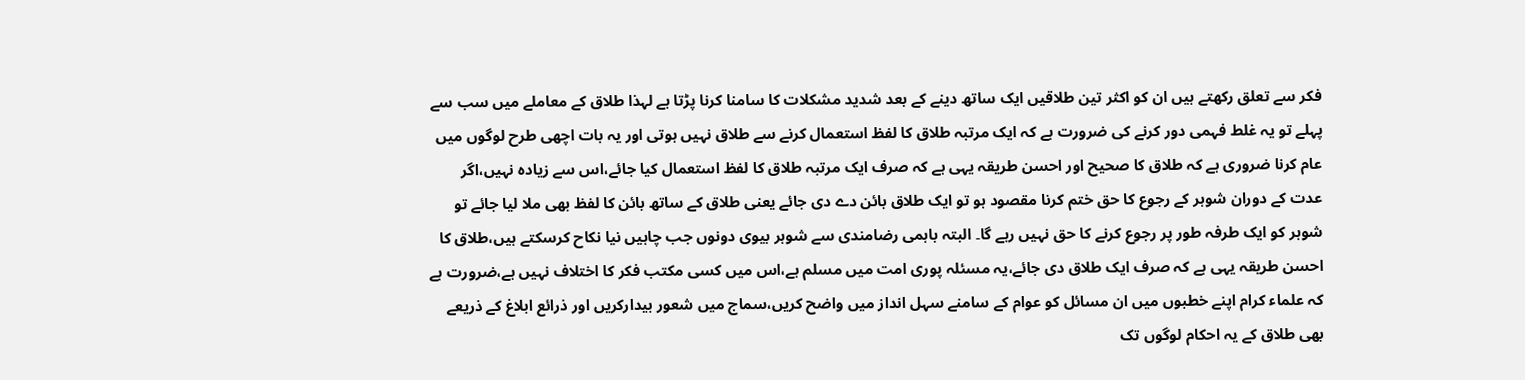فکر سے تعلق رکھتے ہیں ان کو اکثر تین طلاقیں ایک ساتھ دینے کے بعد شدید مشکلات کا سامنا کرنا پڑتا ہے لہذا طلاق کے معاملے میں سب سے پہلے تو یہ غلط فہمی دور کرنے کی ضرورت ہے کہ ایک مرتبہ طلاق کا لفظ استعمال کرنے سے طلاق نہیں ہوتی اور یہ بات اچھی طرح لوگوں میں عام کرنا ضروری ہے کہ طلاق کا صحیح اور احسن طریقہ یہی ہے کہ صرف ایک مرتبہ طلاق کا لفظ استعمال کیا جائے،اس سے زیادہ نہیں،اگر عدت کے دوران شوہر کے رجوع کا حق ختم کرنا مقصود ہو تو ایک طلاق بائن دے دی جائے یعنی طلاق کے ساتھ بائن کا لفظ بھی ملا لیا جائے تو شوہر کو ایک طرفہ طور پر رجوع کرنے کا حق نہیں رہے گا۔ البتہ باہمی رضامندی سے شوہر بیوی دونوں جب چاہیں نیا نکاح کرسکتے ہیں،طلاق کا احسن طریقہ یہی ہے کہ صرف ایک طلاق دی جائے،یہ مسئلہ پوری امت میں مسلم ہے،اس میں کسی مکتب فکر کا اختلاف نہیں ہے،ضرورت ہے کہ علماء کرام اپنے خطبوں میں ان مسائل کو عوام کے سامنے سہل انداز میں واضح کریں،سماج میں شعور بیدارکریں اور ذرائع ابلاغ کے ذریعے بھی طلاق کے یہ احکام لوگوں تک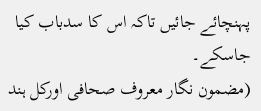پہنچائے جائیں تاکہ اس کا سدباب کیا جاسکے۔
(مضمون نگار معروف صحافی اورکل ہند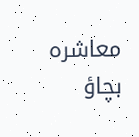معاشرہ بچاؤ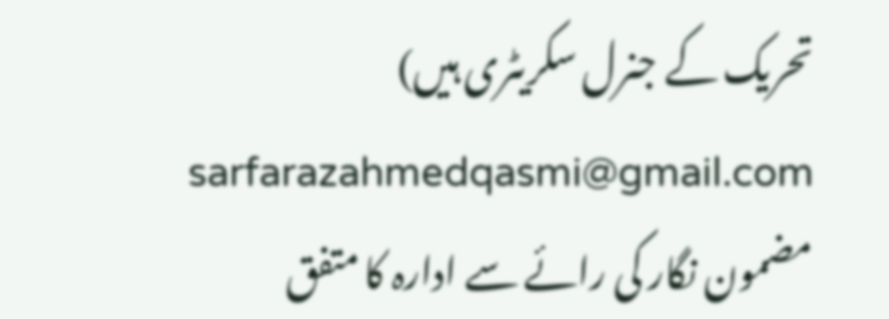تحریک کے جنرل سکریٹری ہیں)
sarfarazahmedqasmi@gmail.com
مضمون نگار کی رائے سے ادارہ کا متفق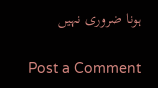ہونا ضروری نہیں

Post a Comment